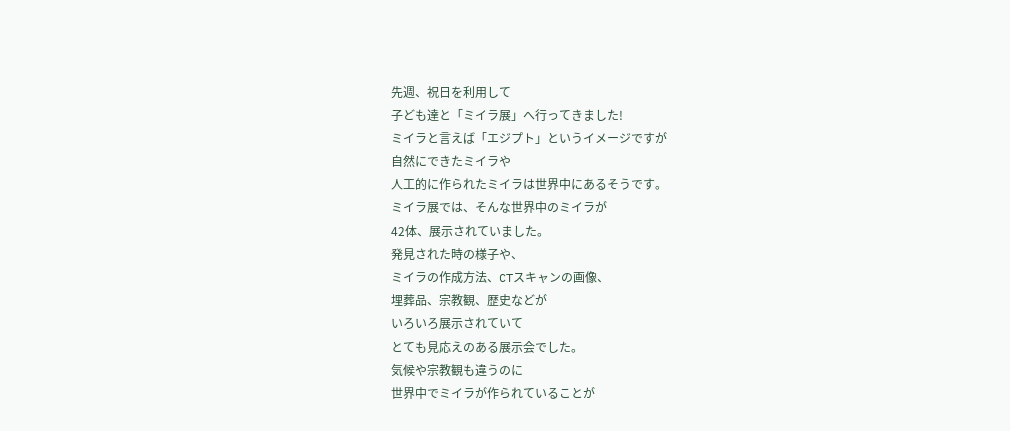先週、祝日を利用して
子ども達と「ミイラ展」へ行ってきました!
ミイラと言えば「エジプト」というイメージですが
自然にできたミイラや
人工的に作られたミイラは世界中にあるそうです。
ミイラ展では、そんな世界中のミイラが
42体、展示されていました。
発見された時の様子や、
ミイラの作成方法、CTスキャンの画像、
埋葬品、宗教観、歴史などが
いろいろ展示されていて
とても見応えのある展示会でした。
気候や宗教観も違うのに
世界中でミイラが作られていることが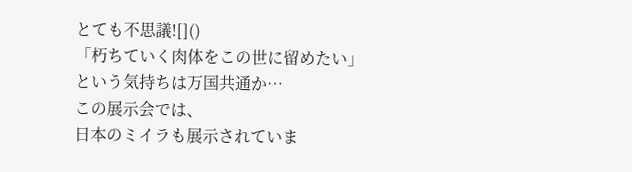とても不思議![]()
「朽ちていく肉体をこの世に留めたい」
という気持ちは万国共通か…
この展示会では、
日本のミイラも展示されていま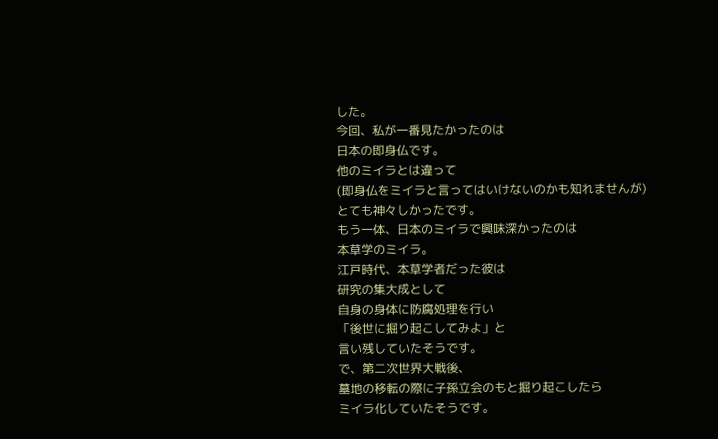した。
今回、私が一番見たかったのは
日本の即身仏です。
他のミイラとは違って
(即身仏をミイラと言ってはいけないのかも知れませんが)
とても神々しかったです。
もう一体、日本のミイラで興味深かったのは
本草学のミイラ。
江戸時代、本草学者だった彼は
研究の集大成として
自身の身体に防腐処理を行い
「後世に掘り起こしてみよ」と
言い残していたそうです。
で、第二次世界大戦後、
墓地の移転の際に子孫立会のもと掘り起こしたら
ミイラ化していたそうです。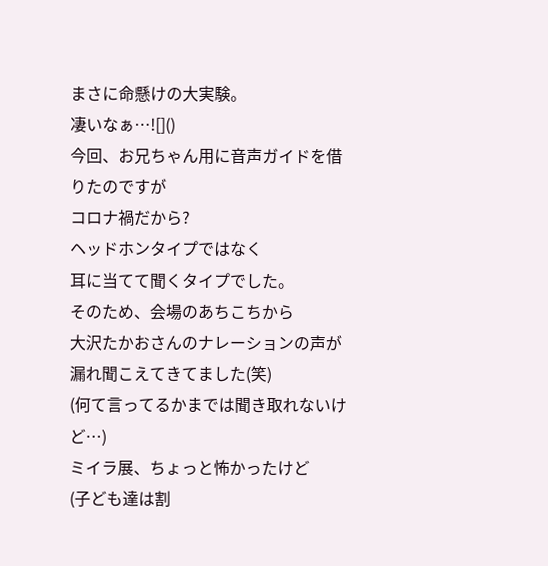まさに命懸けの大実験。
凄いなぁ…![]()
今回、お兄ちゃん用に音声ガイドを借りたのですが
コロナ禍だから?
ヘッドホンタイプではなく
耳に当てて聞くタイプでした。
そのため、会場のあちこちから
大沢たかおさんのナレーションの声が
漏れ聞こえてきてました(笑)
(何て言ってるかまでは聞き取れないけど…)
ミイラ展、ちょっと怖かったけど
(子ども達は割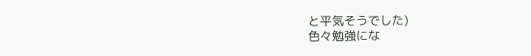と平気そうでした)
色々勉強にな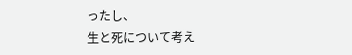ったし、
生と死について考え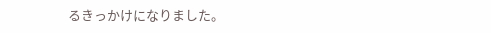るきっかけになりました。